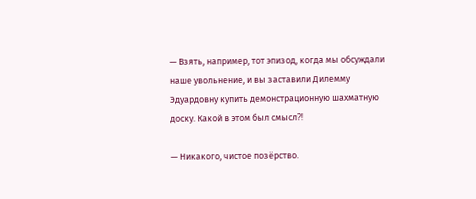— Взять, например, тот эпизод, когда мы обсуждали наше увольнение, и вы заставили Дилемму Эдуардовну купить демонстрационную шахматную доску. Какой в этом был смысл⁈

— Никакого, чистое позёрство.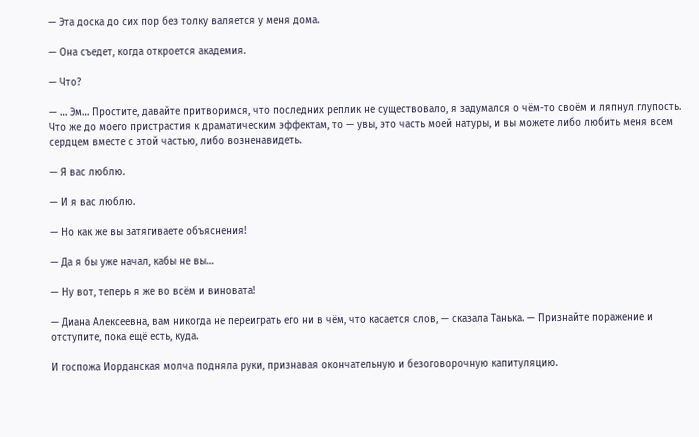— Эта доска до сих пор без толку валяется у меня дома.

— Она съедет, когда откроется академия.

— Что?

— … Эм… Простите, давайте притворимся, что последних реплик не существовало, я задумался о чём-то своём и ляпнул глупость. Что же до моего пристрастия к драматическим эффектам, то — увы, это часть моей натуры, и вы можете либо любить меня всем сердцем вместе с этой частью, либо возненавидеть.

— Я вас люблю.

— И я вас люблю.

— Но как же вы затягиваете объяснения!

— Да я бы уже начал, кабы не вы…

— Ну вот, теперь я же во всём и виновата!

— Диана Алексеевна, вам никогда не переиграть его ни в чём, что касается слов, — сказала Танька. — Признайте поражение и отступите, пока ещё есть, куда.

И госпожа Иорданская молча подняла руки, признавая окончательную и безоговорочную капитуляцию.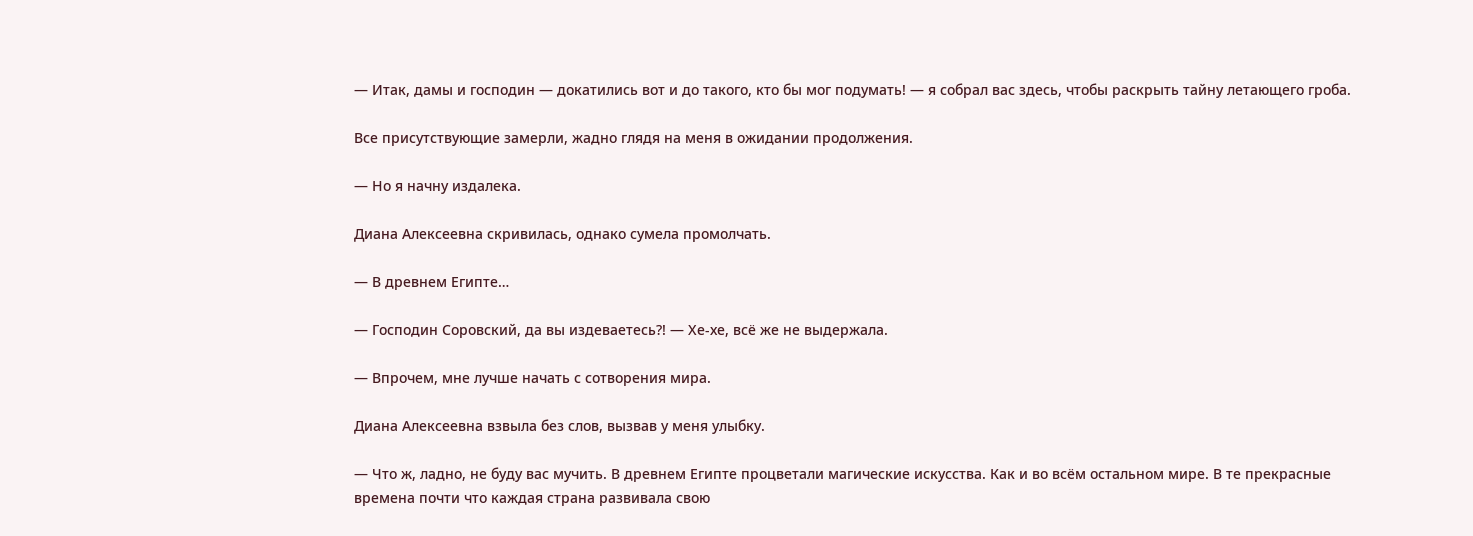— Итак, дамы и господин — докатились вот и до такого, кто бы мог подумать! — я собрал вас здесь, чтобы раскрыть тайну летающего гроба.

Все присутствующие замерли, жадно глядя на меня в ожидании продолжения.

— Но я начну издалека.

Диана Алексеевна скривилась, однако сумела промолчать.

— В древнем Египте…

— Господин Соровский, да вы издеваетесь⁈ — Хе-хе, всё же не выдержала.

— Впрочем, мне лучше начать с сотворения мира.

Диана Алексеевна взвыла без слов, вызвав у меня улыбку.

— Что ж, ладно, не буду вас мучить. В древнем Египте процветали магические искусства. Как и во всём остальном мире. В те прекрасные времена почти что каждая страна развивала свою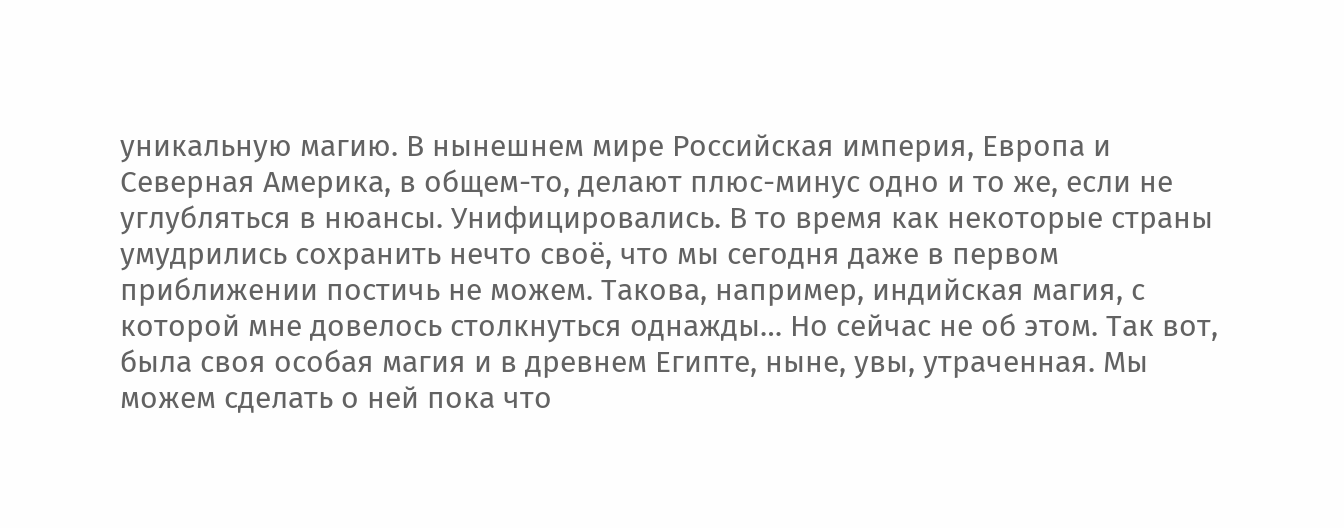уникальную магию. В нынешнем мире Российская империя, Европа и Северная Америка, в общем-то, делают плюс-минус одно и то же, если не углубляться в нюансы. Унифицировались. В то время как некоторые страны умудрились сохранить нечто своё, что мы сегодня даже в первом приближении постичь не можем. Такова, например, индийская магия, с которой мне довелось столкнуться однажды… Но сейчас не об этом. Так вот, была своя особая магия и в древнем Египте, ныне, увы, утраченная. Мы можем сделать о ней пока что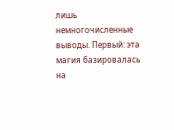лишь немногочисленные выводы. Первый: эта магия базировалась на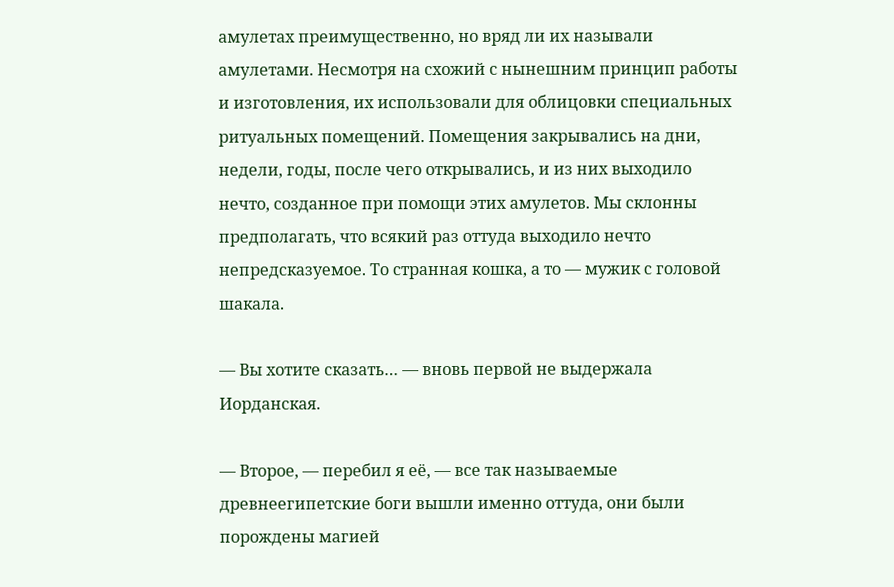амулетах преимущественно, но вряд ли их называли амулетами. Несмотря на схожий с нынешним принцип работы и изготовления, их использовали для облицовки специальных ритуальных помещений. Помещения закрывались на дни, недели, годы, после чего открывались, и из них выходило нечто, созданное при помощи этих амулетов. Мы склонны предполагать, что всякий раз оттуда выходило нечто непредсказуемое. То странная кошка, а то — мужик с головой шакала.

— Вы хотите сказать… — вновь первой не выдержала Иорданская.

— Второе, — перебил я её, — все так называемые древнеегипетские боги вышли именно оттуда, они были порождены магией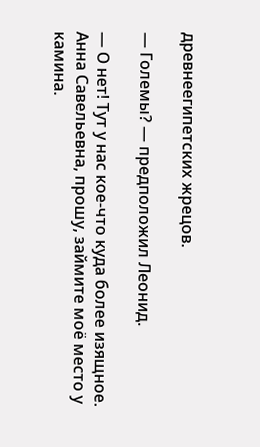древнеегипетских жрецов.

— Големы? — предположил Леонид.

— О нет! Тут у нас кое-что куда более изящное. Анна Савельевна, прошу, займите моё место у камина.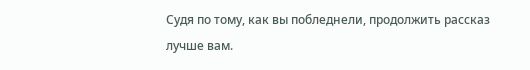Судя по тому, как вы побледнели, продолжить рассказ лучше вам.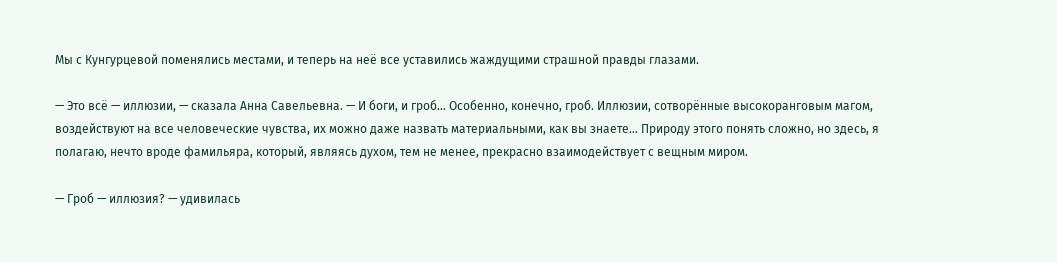Мы с Кунгурцевой поменялись местами, и теперь на неё все уставились жаждущими страшной правды глазами.

— Это всё — иллюзии, — сказала Анна Савельевна. — И боги, и гроб… Особенно, конечно, гроб. Иллюзии, сотворённые высокоранговым магом, воздействуют на все человеческие чувства, их можно даже назвать материальными, как вы знаете… Природу этого понять сложно, но здесь, я полагаю, нечто вроде фамильяра, который, являясь духом, тем не менее, прекрасно взаимодействует с вещным миром.

— Гроб — иллюзия? — удивилась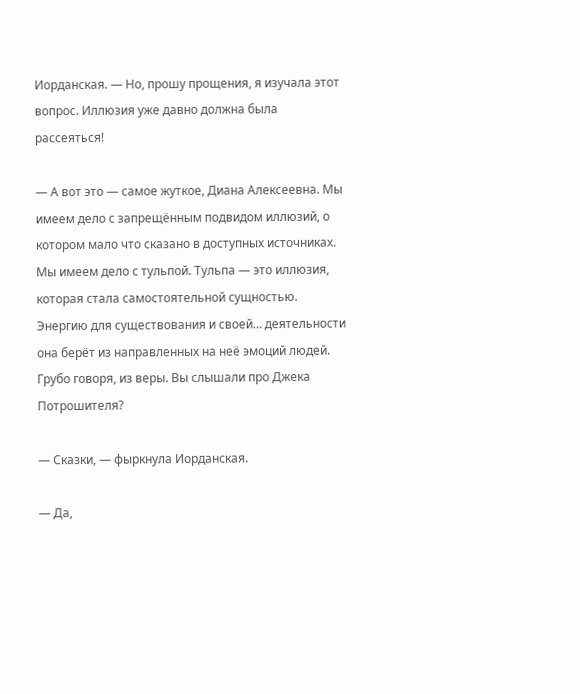Иорданская. — Но, прошу прощения, я изучала этот вопрос. Иллюзия уже давно должна была рассеяться!

— А вот это — самое жуткое, Диана Алексеевна. Мы имеем дело с запрещённым подвидом иллюзий, о котором мало что сказано в доступных источниках. Мы имеем дело с тульпой. Тульпа — это иллюзия, которая стала самостоятельной сущностью. Энергию для существования и своей… деятельности она берёт из направленных на неё эмоций людей. Грубо говоря, из веры. Вы слышали про Джека Потрошителя?

— Сказки, — фыркнула Иорданская.

— Да,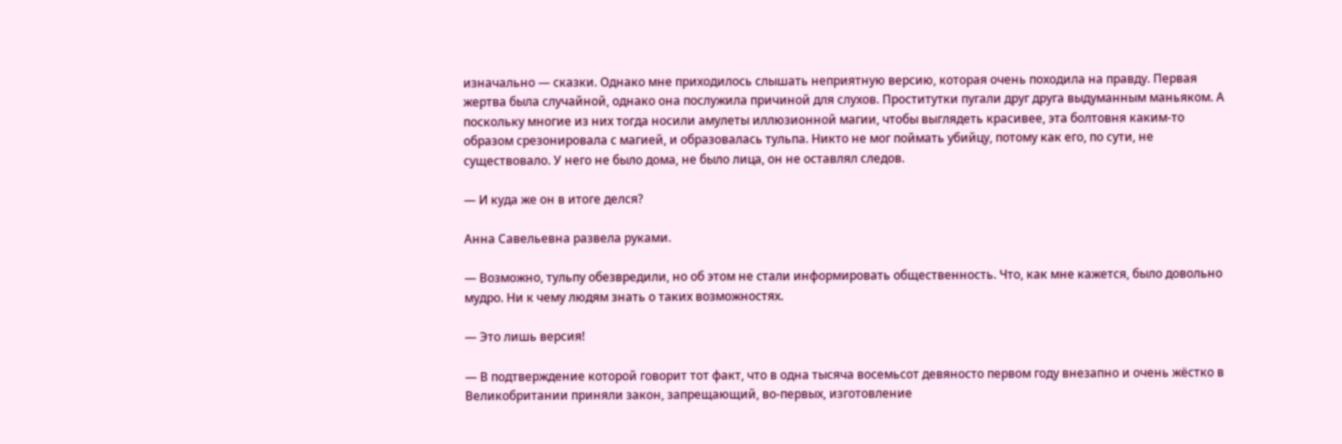изначально — сказки. Однако мне приходилось слышать неприятную версию, которая очень походила на правду. Первая жертва была случайной, однако она послужила причиной для слухов. Проститутки пугали друг друга выдуманным маньяком. А поскольку многие из них тогда носили амулеты иллюзионной магии, чтобы выглядеть красивее, эта болтовня каким-то образом срезонировала с магией, и образовалась тульпа. Никто не мог поймать убийцу, потому как его, по сути, не существовало. У него не было дома, не было лица, он не оставлял следов.

— И куда же он в итоге делся?

Анна Савельевна развела руками.

— Возможно, тульпу обезвредили, но об этом не стали информировать общественность. Что, как мне кажется, было довольно мудро. Ни к чему людям знать о таких возможностях.

— Это лишь версия!

— В подтверждение которой говорит тот факт, что в одна тысяча восемьсот девяносто первом году внезапно и очень жёстко в Великобритании приняли закон, запрещающий, во-первых, изготовление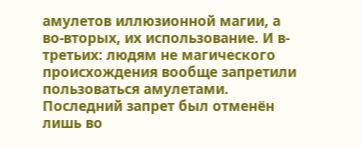амулетов иллюзионной магии, а во-вторых, их использование. И в-третьих: людям не магического происхождения вообще запретили пользоваться амулетами. Последний запрет был отменён лишь во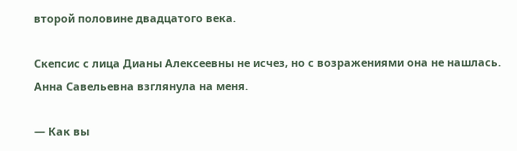второй половине двадцатого века.

Скепсис с лица Дианы Алексеевны не исчез, но с возражениями она не нашлась. Анна Савельевна взглянула на меня.

— Как вы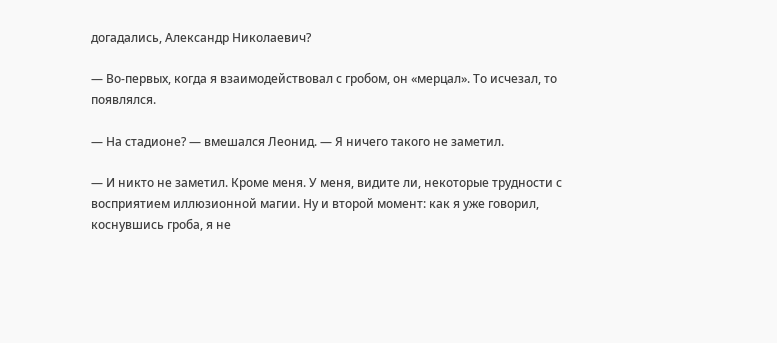догадались, Александр Николаевич?

— Во-первых, когда я взаимодействовал с гробом, он «мерцал». То исчезал, то появлялся.

— На стадионе? — вмешался Леонид. — Я ничего такого не заметил.

— И никто не заметил. Кроме меня. У меня, видите ли, некоторые трудности с восприятием иллюзионной магии. Ну и второй момент: как я уже говорил, коснувшись гроба, я не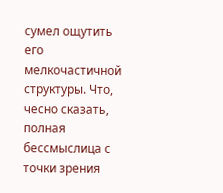сумел ощутить его мелкочастичной структуры. Что, чесно сказать, полная бессмыслица с точки зрения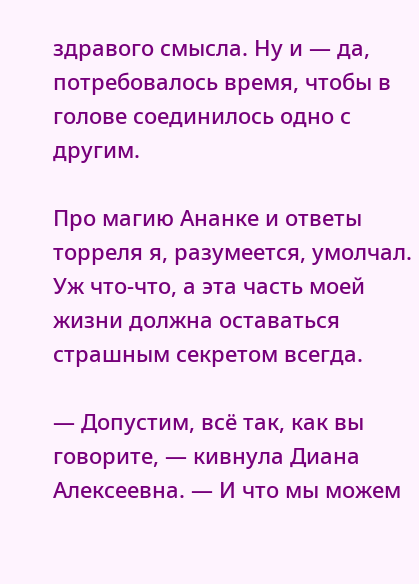здравого смысла. Ну и — да, потребовалось время, чтобы в голове соединилось одно с другим.

Про магию Ананке и ответы торреля я, разумеется, умолчал. Уж что-что, а эта часть моей жизни должна оставаться страшным секретом всегда.

— Допустим, всё так, как вы говорите, — кивнула Диана Алексеевна. — И что мы можем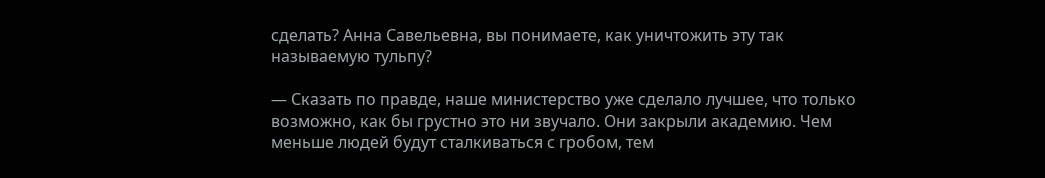сделать? Анна Савельевна, вы понимаете, как уничтожить эту так называемую тульпу?

— Сказать по правде, наше министерство уже сделало лучшее, что только возможно, как бы грустно это ни звучало. Они закрыли академию. Чем меньше людей будут сталкиваться с гробом, тем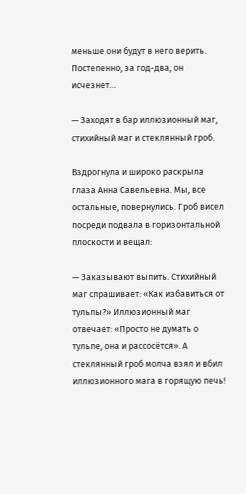меньше они будут в него верить. Постепенно, за год-два, он исчезнет…

— Заходят в бар иллюзионный маг, стихийный маг и стеклянный гроб.

Вздрогнула и широко раскрыла глаза Анна Савельевна. Мы, все остальные, повернулись. Гроб висел посреди подвала в горизонтальной плоскости и вещал:

— Заказывают выпить. Стихийный маг спрашивает: «Как избавиться от тульпы?» Иллюзионный маг отвечает: «Просто не думать о тульпе, она и рассосётся». А стеклянный гроб молча взял и вбил иллюзионного мага в горящую печь!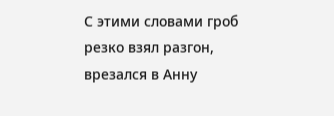С этими словами гроб резко взял разгон, врезался в Анну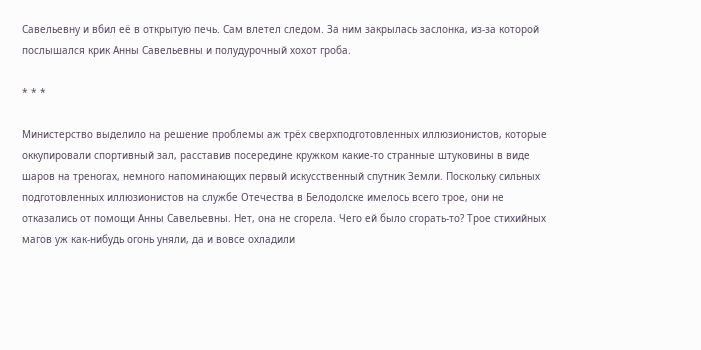Савельевну и вбил её в открытую печь. Сам влетел следом. За ним закрылась заслонка, из-за которой послышался крик Анны Савельевны и полудурочный хохот гроба.

* * *

Министерство выделило на решение проблемы аж трёх сверхподготовленных иллюзионистов, которые оккупировали спортивный зал, расставив посередине кружком какие-то странные штуковины в виде шаров на треногах, немного напоминающих первый искусственный спутник Земли. Поскольку сильных подготовленных иллюзионистов на службе Отечества в Белодолске имелось всего трое, они не отказались от помощи Анны Савельевны. Нет, она не сгорела. Чего ей было сгорать-то? Трое стихийных магов уж как-нибудь огонь уняли, да и вовсе охладили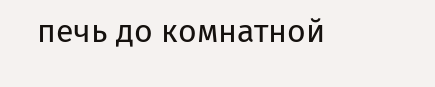печь до комнатной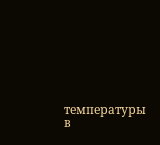температуры в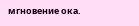мгновение ока.